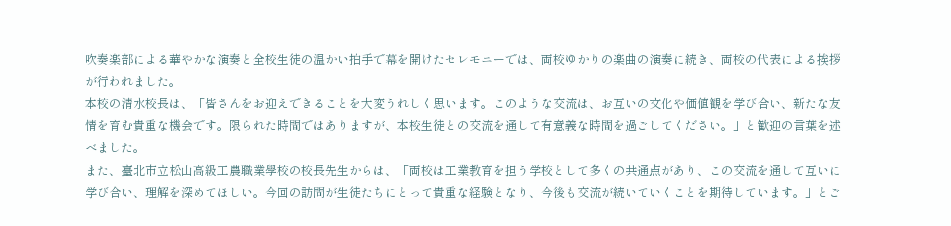吹奏楽部による華やかな演奏と全校生徒の温かい拍手で幕を開けたセレモニーでは、両校ゆかりの楽曲の演奏に続き、両校の代表による挨拶が行われました。
本校の清水校長は、「皆さんをお迎えできることを大変うれしく思います。このような交流は、お互いの文化や価値観を学び合い、新たな友情を育む貴重な機会です。限られた時間ではありますが、本校生徒との交流を通して有意義な時間を過ごしてください。」と歓迎の言葉を述べました。
また、臺北市立松山高級工農職業學校の校長先生からは、「両校は工業教育を担う学校として多くの共通点があり、この交流を通して互いに学び合い、理解を深めてほしい。今回の訪問が生徒たちにとって貴重な経験となり、今後も交流が続いていくことを期待しています。」とご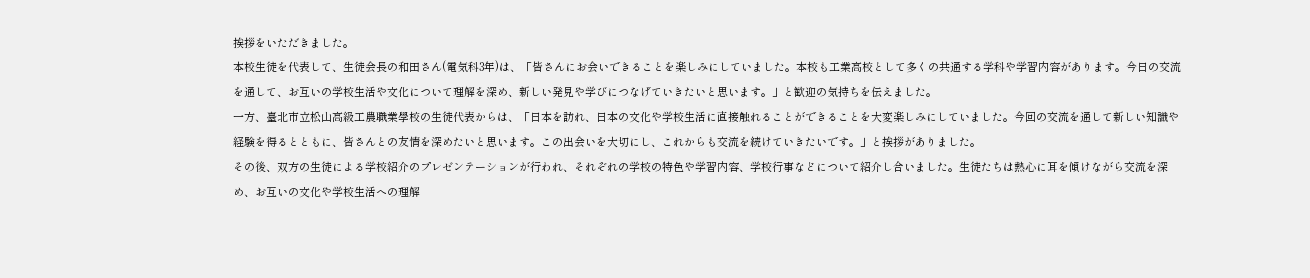挨拶をいただきました。
本校生徒を代表して、生徒会長の和田さん(電気科3年)は、「皆さんにお会いできることを楽しみにしていました。本校も工業高校として多くの共通する学科や学習内容があります。今日の交流を通して、お互いの学校生活や文化について理解を深め、新しい発見や学びにつなげていきたいと思います。」と歓迎の気持ちを伝えました。
一方、臺北市立松山高級工農職業學校の生徒代表からは、「日本を訪れ、日本の文化や学校生活に直接触れることができることを大変楽しみにしていました。今回の交流を通して新しい知識や経験を得るとともに、皆さんとの友情を深めたいと思います。この出会いを大切にし、これからも交流を続けていきたいです。」と挨拶がありました。
その後、双方の生徒による学校紹介のプレゼンテーションが行われ、それぞれの学校の特色や学習内容、学校行事などについて紹介し合いました。生徒たちは熱心に耳を傾けながら交流を深め、お互いの文化や学校生活への理解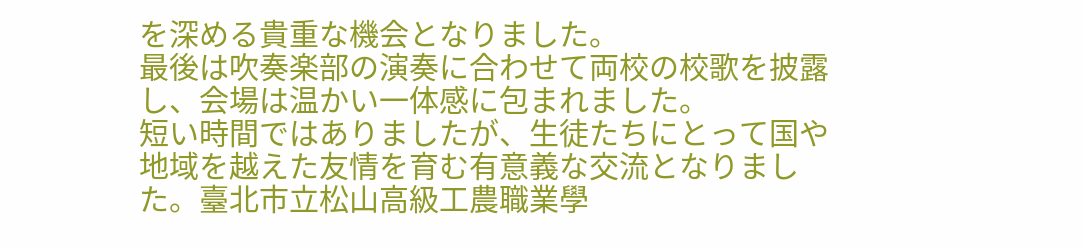を深める貴重な機会となりました。
最後は吹奏楽部の演奏に合わせて両校の校歌を披露し、会場は温かい一体感に包まれました。
短い時間ではありましたが、生徒たちにとって国や地域を越えた友情を育む有意義な交流となりました。臺北市立松山高級工農職業學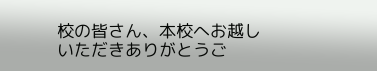校の皆さん、本校へお越しいただきありがとうご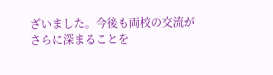ざいました。今後も両校の交流がさらに深まることを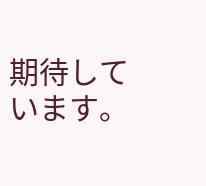期待しています。